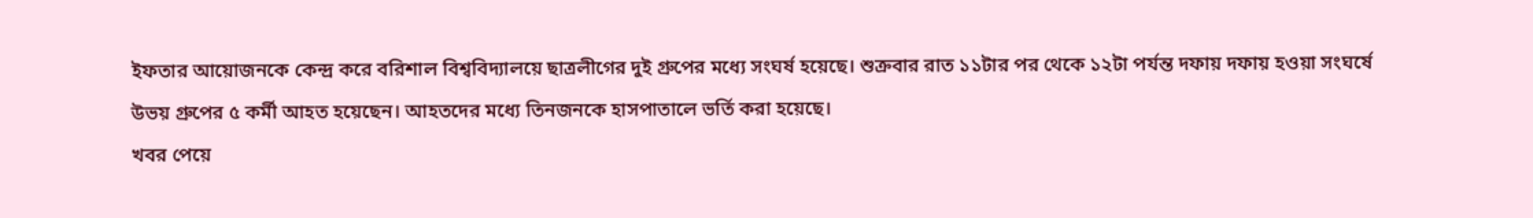ইফতার আয়োজনকে কেন্দ্র করে বরিশাল বিশ্ববিদ্যালয়ে ছাত্রলীগের দুই গ্রুপের মধ্যে সংঘর্ষ হয়েছে। শুক্রবার রাত ১১টার পর থেকে ১২টা পর্যন্ত দফায় দফায় হওয়া সংঘর্ষে উভয় গ্রুপের ৫ কর্মী আহত হয়েছেন। আহতদের মধ্যে তিনজনকে হাসপাতালে ভর্তি করা হয়েছে।
খবর পেয়ে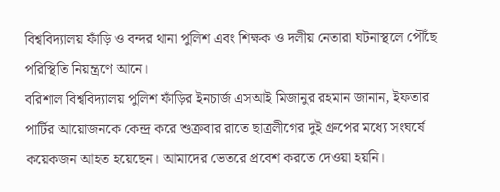বিশ্ববিদ্যালয় ফাঁড়ি ও বন্দর থানা পুলিশ এবং শিক্ষক ও দলীয় নেতারা ঘটনাস্থলে পৌঁছে পরিস্থিতি নিয়ন্ত্রণে আনে।
বরিশাল বিশ্ববিদ্যালয় পুলিশ ফাঁড়ির ইনচার্জ এসআই মিজানুর রহমান জানান, ইফতার পার্টির আয়োজনকে কেন্দ্র করে শুক্রবার রাতে ছাত্রলীগের দুই গ্রুপের মধ্যে সংঘর্ষে কয়েকজন আহত হয়েছেন। আমাদের ভেতরে প্রবেশ করতে দেওয়া হয়নি।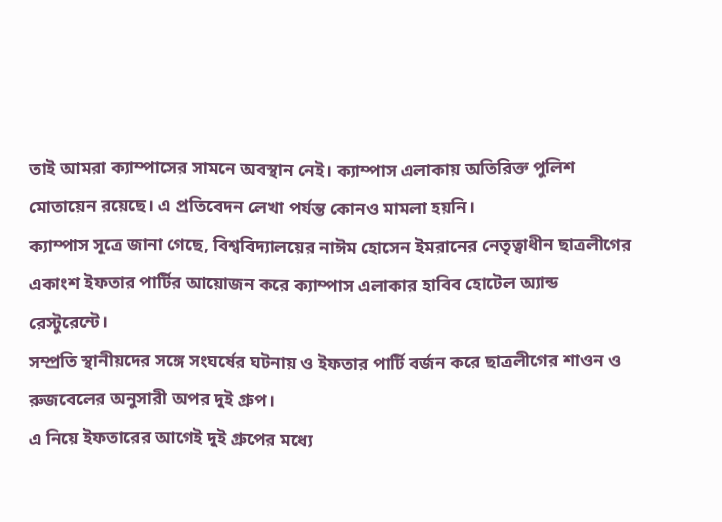তাই আমরা ক্যাম্পাসের সামনে অবস্থান নেই। ক্যাম্পাস এলাকায় অতিরিক্ত পুলিশ মোতায়েন রয়েছে। এ প্রতিবেদন লেখা পর্যন্ত কোনও মামলা হয়নি।
ক্যাম্পাস সূত্রে জানা গেছে, বিশ্ববিদ্যালয়ের নাঈম হোসেন ইমরানের নেতৃত্বাধীন ছাত্রলীগের একাংশ ইফতার পার্টির আয়োজন করে ক্যাম্পাস এলাকার হাবিব হোটেল অ্যান্ড রেস্টুরেন্টে।
সম্প্রতি স্থানীয়দের সঙ্গে সংঘর্ষের ঘটনায় ও ইফতার পার্টি বর্জন করে ছাত্রলীগের শাওন ও রুজবেলের অনুসারী অপর দুই গ্রুপ।
এ নিয়ে ইফতারের আগেই দুই গ্রুপের মধ্যে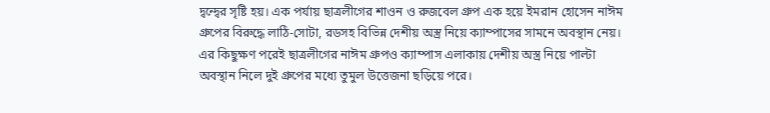দ্বন্দ্বের সৃষ্টি হয়। এক পর্যায় ছাত্রলীগের শাওন ও রুজবেল গ্রুপ এক হয়ে ইমরান হোসেন নাঈম গ্রুপের বিরুদ্ধে লাঠি-সোটা, রডসহ বিভিন্ন দেশীয় অস্ত্র নিয়ে ক্যাম্পাসের সামনে অবস্থান নেয়।
এর কিছুক্ষণ পরেই ছাত্রলীগের নাঈম গ্রুপও ক্যাম্পাস এলাকায় দেশীয় অস্ত্র নিয়ে পাল্টা অবস্থান নিলে দুই গ্রুপের মধ্যে তুমুল উত্তেজনা ছড়িয়ে পরে।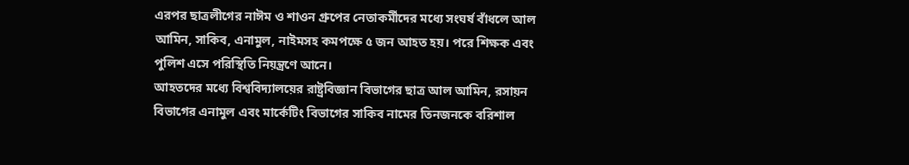এরপর ছাত্রলীগের নাঈম ও শাওন গ্রুপের নেতাকর্মীদের মধ্যে সংঘর্ষ বাঁধলে আল আমিন, সাকিব, এনামুল, নাইমসহ কমপক্ষে ৫ জন আহত হয়। পরে শিক্ষক এবং পুলিশ এসে পরিস্থিতি নিয়ন্ত্রণে আনে।
আহতদের মধ্যে বিশ্ববিদ্যালয়ের রাষ্ট্রবিজ্ঞান বিভাগের ছাত্র আল আমিন, রসায়ন বিভাগের এনামুল এবং মার্কেটিং বিভাগের সাকিব নামের তিনজনকে বরিশাল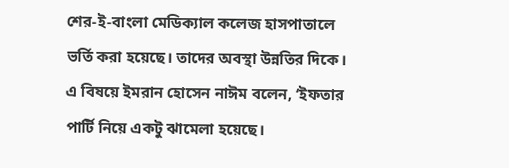শের-ই-বাংলা মেডিক্যাল কলেজ হাসপাতালে ভর্তি করা হয়েছে। তাদের অবস্থা উন্নতির দিকে।
এ বিষয়ে ইমরান হোসেন নাঈম বলেন, ‘ইফতার পার্টি নিয়ে একটু ঝামেলা হয়েছে।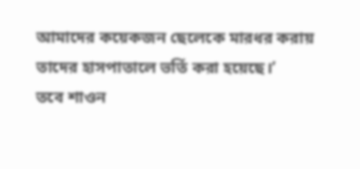আমাদের কয়েকজন ছেলেকে মারধর করায় তাদের হাসপাতালে ভর্তি করা হয়েছে।’
তবে শাওন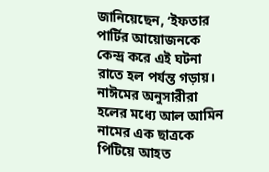জানিয়েছেন, ‘ইফতার পার্টির আয়োজনকে কেন্দ্র করে এই ঘটনা রাতে হল পর্যন্ত গড়ায়। নাঈমের অনুসারীরা হলের মধ্যে আল আমিন নামের এক ছাত্রকে পিটিয়ে আহত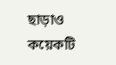ছাড়াও কয়েকটি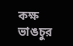কক্ষ ভাঙচুর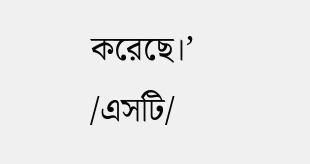করেছে।’
/এসটি/